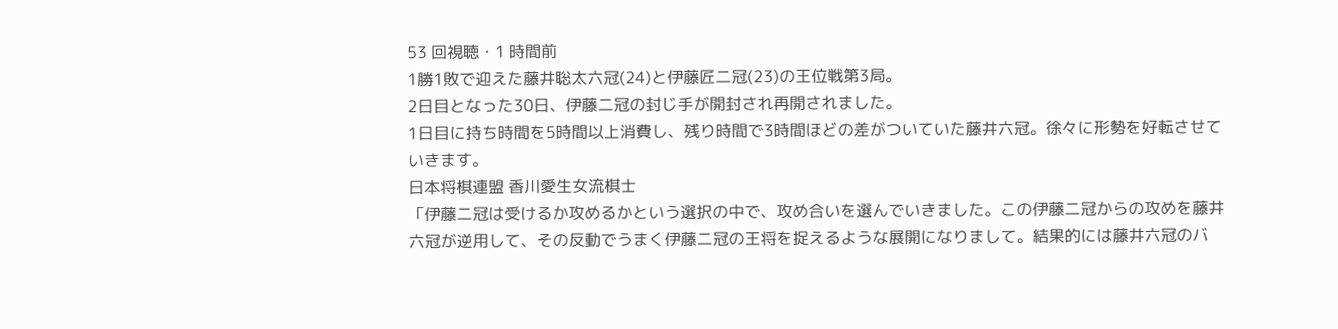53 回視聴・1 時間前
1勝1敗で迎えた藤井聡太六冠(24)と伊藤匠二冠(23)の王位戦第3局。
2日目となった30日、伊藤二冠の封じ手が開封され再開されました。
1日目に持ち時間を5時間以上消費し、残り時間で3時間ほどの差がついていた藤井六冠。徐々に形勢を好転させていきます。
日本将棋連盟 香川愛生女流棋士
「伊藤二冠は受けるか攻めるかという選択の中で、攻め合いを選んでいきました。この伊藤二冠からの攻めを藤井六冠が逆用して、その反動でうまく伊藤二冠の王将を捉えるような展開になりまして。結果的には藤井六冠のバ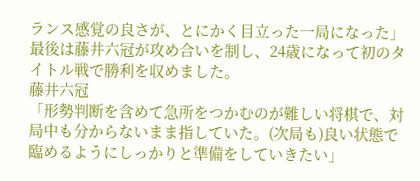ランス感覚の良さが、とにかく目立った一局になった」
最後は藤井六冠が攻め合いを制し、24歳になって初のタイトル戦で勝利を収めました。
藤井六冠
「形勢判断を含めて急所をつかむのが難しい将棋で、対局中も分からないまま指していた。(次局も)良い状態で臨めるようにしっかりと準備をしていきたい」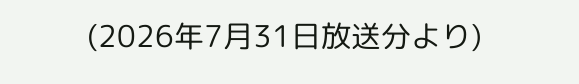(2026年7月31日放送分より)